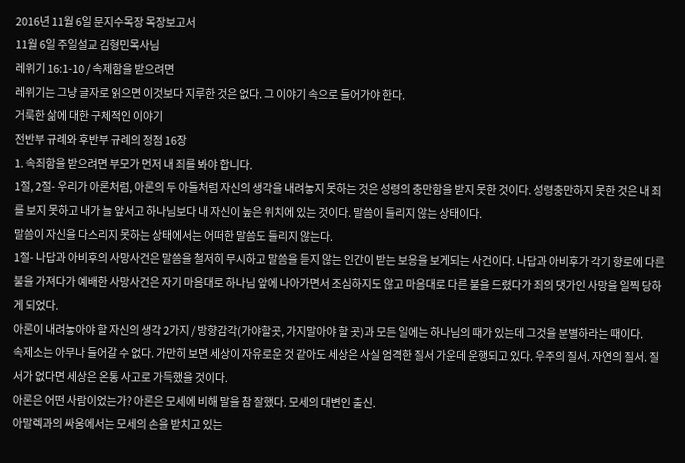2016년 11월 6일 문지수목장 목장보고서
11월 6일 주일설교 김형민목사님
레위기 16:1-10 / 속제함을 받으려면
레위기는 그냥 글자로 읽으면 이것보다 지루한 것은 없다. 그 이야기 속으로 들어가야 한다.
거룩한 삶에 대한 구체적인 이야기
전반부 규례와 후반부 규례의 정점 16장
1. 속죄함을 받으려면 부모가 먼저 내 죄를 봐야 합니다.
1절, 2절- 우리가 아론처럼, 아론의 두 아들처럼 자신의 생각을 내려놓지 못하는 것은 성령의 충만함을 받지 못한 것이다. 성령충만하지 못한 것은 내 죄를 보지 못하고 내가 늘 앞서고 하나님보다 내 자신이 높은 위치에 있는 것이다. 말씀이 들리지 않는 상태이다.
말씀이 자신을 다스리지 못하는 상태에서는 어떠한 말씀도 들리지 않는다.
1절- 나답과 아비후의 사망사건은 말씀을 철저히 무시하고 말씀을 듣지 않는 인간이 받는 보응을 보게되는 사건이다. 나답과 아비후가 각기 향로에 다른 불을 가져다가 예배한 사망사건은 자기 마음대로 하나님 앞에 나아가면서 조심하지도 않고 마음대로 다른 불을 드렸다가 죄의 댓가인 사망을 일찍 당하게 되었다.
아론이 내려놓아야 할 자신의 생각 2가지 / 방향감각(가야할곳, 가지말아야 할 곳)과 모든 일에는 하나님의 때가 있는데 그것을 분별하라는 때이다.
속제소는 아무나 들어갈 수 없다. 가만히 보면 세상이 자유로운 것 같아도 세상은 사실 엄격한 질서 가운데 운행되고 있다. 우주의 질서. 자연의 질서. 질서가 없다면 세상은 온통 사고로 가득했을 것이다.
아론은 어떤 사람이었는가? 아론은 모세에 비해 말을 참 잘했다. 모세의 대변인 출신.
아말렉과의 싸움에서는 모세의 손을 받치고 있는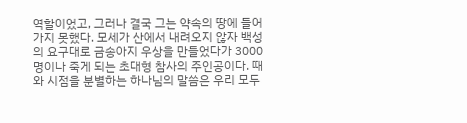역할이었고, 그러나 결국 그는 약속의 땅에 들어가지 못했다. 모세가 산에서 내려오지 않자 백성의 요구대로 금송아지 우상을 만들었다가 3000명이나 죽게 되는 초대형 참사의 주인공이다. 때와 시점을 분별하는 하나님의 말씀은 우리 모두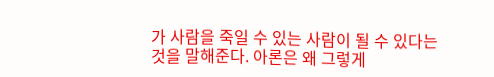가 사람을 죽일 수 있는 사람이 될 수 있다는 것을 말해준다. 아론은 왜 그렇게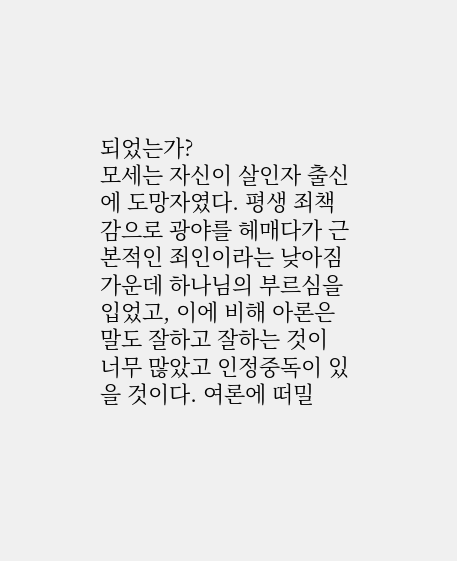되었는가?
모세는 자신이 살인자 출신에 도망자였다. 평생 죄책감으로 광야를 헤매다가 근본적인 죄인이라는 낮아짐가운데 하나님의 부르심을 입었고, 이에 비해 아론은 말도 잘하고 잘하는 것이 너무 많았고 인정중독이 있을 것이다. 여론에 떠밀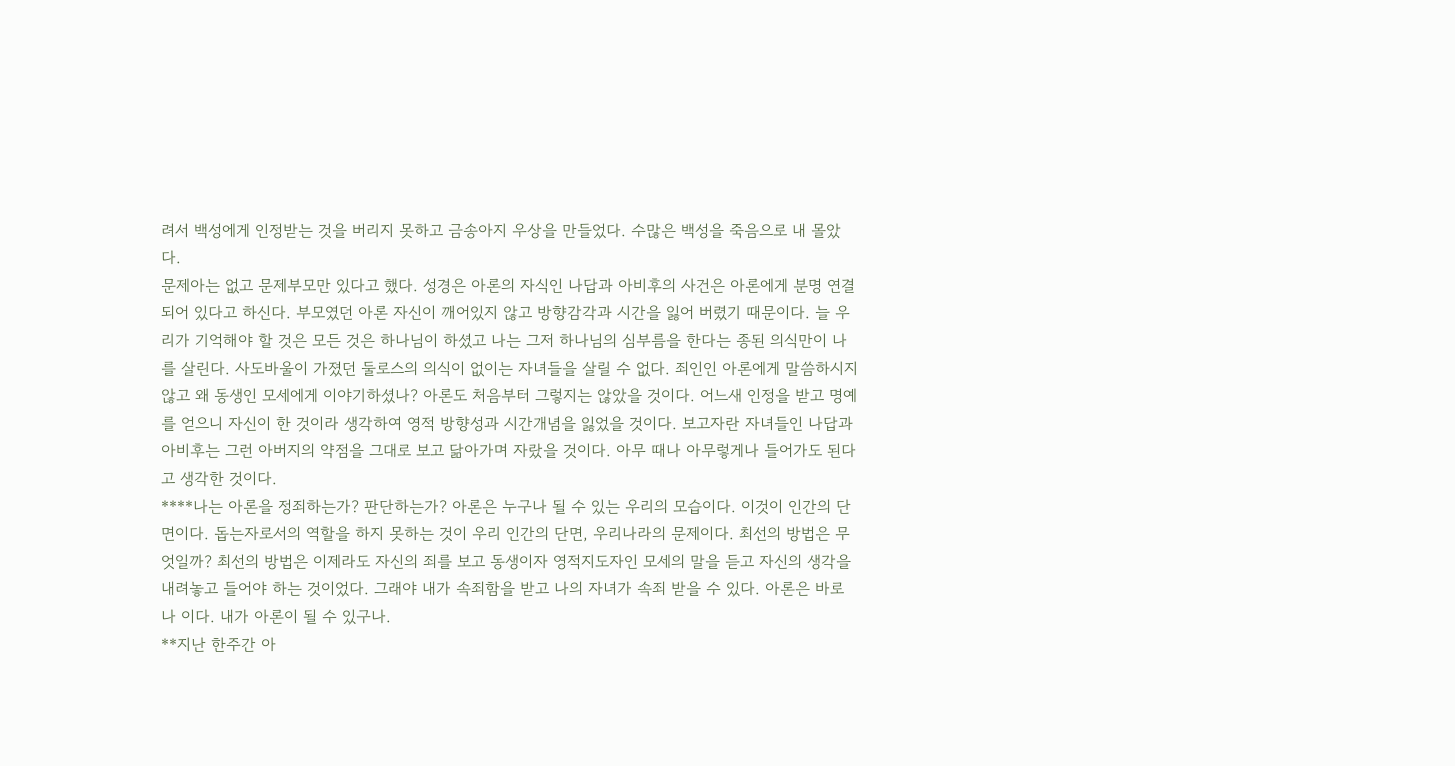려서 백성에게 인정받는 것을 버리지 못하고 금송아지 우상을 만들었다. 수많은 백성을 죽음으로 내 몰았다.
문제아는 없고 문제부모만 있다고 했다. 성경은 아론의 자식인 나답과 아비후의 사건은 아론에게 분명 연결되어 있다고 하신다. 부모였던 아론 자신이 깨어있지 않고 방향감각과 시간을 잃어 버렸기 때문이다. 늘 우리가 기억해야 할 것은 모든 것은 하나님이 하셨고 나는 그저 하나님의 심부름을 한다는 종된 의식만이 나를 살린다. 사도바울이 가졌던 둘로스의 의식이 없이는 자녀들을 살릴 수 없다. 죄인인 아론에게 말씀하시지 않고 왜 동생인 모세에게 이야기하셨나? 아론도 처음부터 그렇지는 않았을 것이다. 어느새 인정을 받고 명예를 얻으니 자신이 한 것이라 생각하여 영적 방향성과 시간개념을 잃었을 것이다. 보고자란 자녀들인 나답과 아비후는 그런 아버지의 약점을 그대로 보고 닮아가며 자랐을 것이다. 아무 때나 아무렇게나 들어가도 된다고 생각한 것이다.
****나는 아론을 정죄하는가? 판단하는가? 아론은 누구나 될 수 있는 우리의 모습이다. 이것이 인간의 단면이다. 돕는자로서의 역할을 하지 못하는 것이 우리 인간의 단면, 우리나라의 문제이다. 최선의 방법은 무엇일까? 최선의 방법은 이제라도 자신의 죄를 보고 동생이자 영적지도자인 모세의 말을 듣고 자신의 생각을 내려놓고 들어야 하는 것이었다. 그래야 내가 속죄함을 받고 나의 자녀가 속죄 받을 수 있다. 아론은 바로 나 이다. 내가 아론이 될 수 있구나.
**지난 한주간 아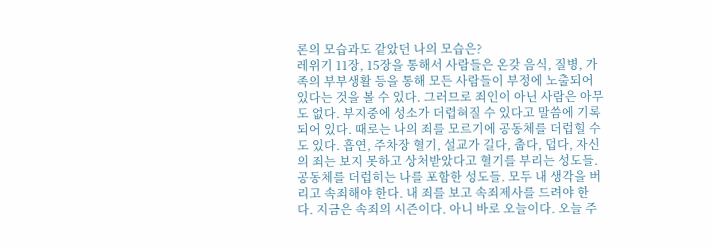론의 모습과도 같았던 나의 모습은?
레위기 11장, 15장을 통해서 사람들은 온갖 음식, 질병, 가족의 부부생활 등을 통해 모든 사람들이 부정에 노출되어 있다는 것을 볼 수 있다. 그러므로 죄인이 아닌 사람은 아무도 없다. 부지중에 성소가 더렵혀질 수 있다고 말씀에 기록되어 있다. 때로는 나의 죄를 모르기에 공동체를 더럽힐 수도 있다. 흡연, 주차장 혈기, 설교가 길다, 춥다, 덥다, 자신의 죄는 보지 못하고 상처받았다고 혈기를 부리는 성도들. 공동체를 더럽히는 나를 포함한 성도들. 모두 내 생각을 버리고 속죄해야 한다. 내 죄를 보고 속죄제사를 드려야 한다. 지금은 속죄의 시즌이다. 아니 바로 오늘이다. 오늘 주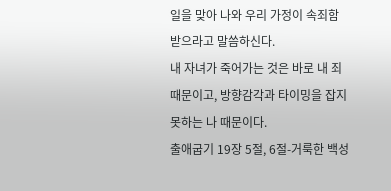일을 맞아 나와 우리 가정이 속죄함 받으라고 말씀하신다.
내 자녀가 죽어가는 것은 바로 내 죄때문이고, 방향감각과 타이밍을 잡지못하는 나 때문이다.
출애굽기 19장 5절, 6절-거룩한 백성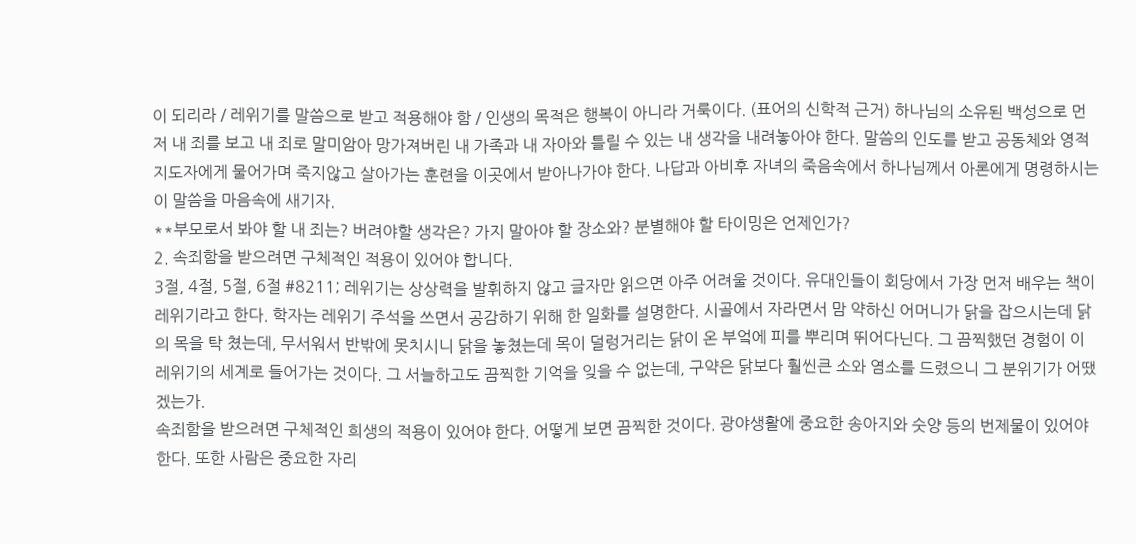이 되리라 / 레위기를 말씀으로 받고 적용해야 함 / 인생의 목적은 행복이 아니라 거룩이다. (표어의 신학적 근거) 하나님의 소유된 백성으로 먼저 내 죄를 보고 내 죄로 말미암아 망가져버린 내 가족과 내 자아와 틀릴 수 있는 내 생각을 내려놓아야 한다. 말씀의 인도를 받고 공동체와 영적 지도자에게 물어가며 죽지않고 살아가는 훈련을 이곳에서 받아나가야 한다. 나답과 아비후 자녀의 죽음속에서 하나님께서 아론에게 명령하시는 이 말씀을 마음속에 새기자.
**부모로서 봐야 할 내 죄는? 버려야할 생각은? 가지 말아야 할 장소와? 분별해야 할 타이밍은 언제인가?
2. 속죄함을 받으려면 구체적인 적용이 있어야 합니다.
3절, 4절, 5절, 6절 #8211; 레위기는 상상력을 발휘하지 않고 글자만 읽으면 아주 어려울 것이다. 유대인들이 회당에서 가장 먼저 배우는 책이 레위기라고 한다. 학자는 레위기 주석을 쓰면서 공감하기 위해 한 일화를 설명한다. 시골에서 자라면서 맘 약하신 어머니가 닭을 잡으시는데 닭의 목을 탁 쳤는데, 무서워서 반밖에 못치시니 닭을 놓쳤는데 목이 덜렁거리는 닭이 온 부엌에 피를 뿌리며 뛰어다닌다. 그 끔찍했던 경험이 이 레위기의 세계로 들어가는 것이다. 그 서늘하고도 끔찍한 기억을 잊을 수 없는데, 구약은 닭보다 훨씬큰 소와 염소를 드렸으니 그 분위기가 어땠겠는가.
속죄함을 받으려면 구체적인 희생의 적용이 있어야 한다. 어떻게 보면 끔찍한 것이다. 광야생활에 중요한 송아지와 숫양 등의 번제물이 있어야 한다. 또한 사람은 중요한 자리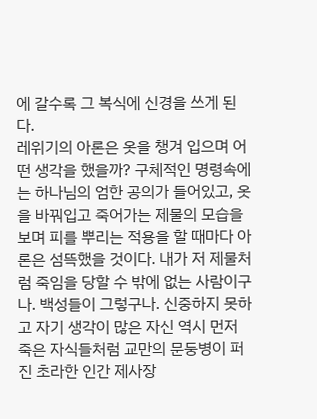에 갈수록 그 복식에 신경을 쓰게 된다.
레위기의 아론은 옷을 챙겨 입으며 어떤 생각을 했을까? 구체적인 명령속에는 하나님의 엄한 공의가 들어있고, 옷을 바꿔입고 죽어가는 제물의 모습을 보며 피를 뿌리는 적용을 할 때마다 아론은 섬뜩했을 것이다. 내가 저 제물처럼 죽임을 당할 수 밖에 없는 사람이구나. 백성들이 그렇구나. 신중하지 못하고 자기 생각이 많은 자신 역시 먼저 죽은 자식들처럼 교만의 문둥병이 퍼진 초라한 인간 제사장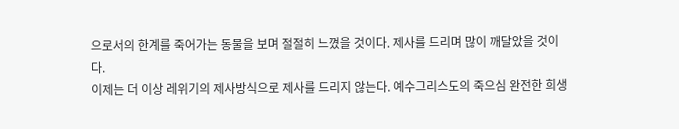으로서의 한계를 죽어가는 동물을 보며 절절히 느꼈을 것이다. 제사를 드리며 많이 깨달았을 것이다.
이제는 더 이상 레위기의 제사방식으로 제사를 드리지 않는다. 예수그리스도의 죽으심 완전한 희생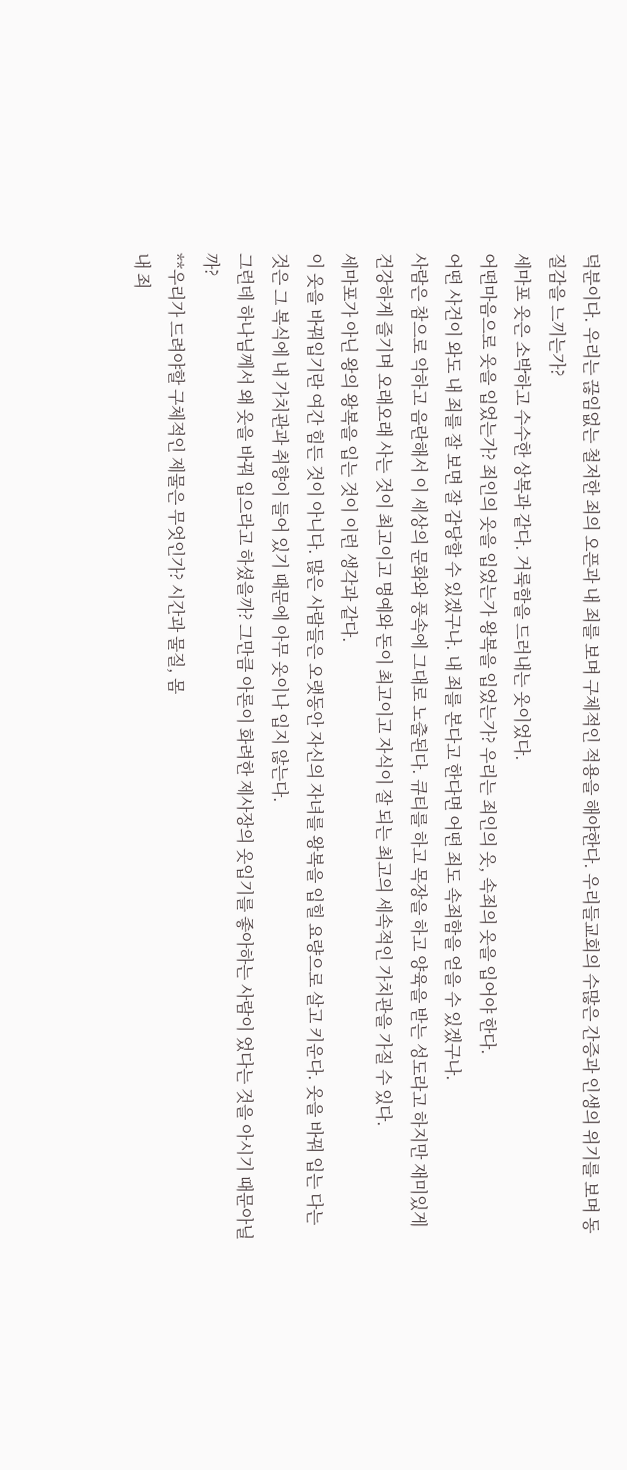덕분이다. 우리는 끊임없는 철저한 죄의 오픈과 내 죄를 보며 구체적인 적용을 해야한다. 우리들교회의 수많은 간증과 인생의 위기를 보며 동질감을 느끼는가?
세마포 옷은 소박하고 수수한 상복과 같다. 거룩함을 드러내는 옷이었다.
어떤마음으로 옷을 입었는가? 죄인의 옷을 입었는가 왕복을 입었는가? 우리는 죄인의 옷, 속죄의 옷을 입어야 한다.
어떤 사건이 와도 내 죄를 잘 보면 잘 감당할 수 있겠구나. 내 죄를 본다고 한다면 어떤 죄도 속죄함을 얻을 수 있겠구나.
사람은 참으로 악하고 음란해서 이 세상의 문화와 풍속에 그대로 노출된다. 큐티를 하고 목장을 하고 양육을 받는 성도라고 하지만 재미있게 건강하게 즐기며 오래오래 사는 것이 최고이고 명예와 돈이 최고이고 자식이 잘 되는 최고의 세속적인 가치관을 가질 수 있다.
세마포가 아닌 왕의 왕복을 입는 것이 이런 생각과 같다.
이 옷을 바꿔입기란 여간 힘든 것이 아니다. 많은 사람들은 오랫동안 자신의 자녀를 왕복을 입힐 요량으로 살고 키운다. 옷을 바꿔 입는 다는 것은 그 복식에 내 가치관과 취향이 들어 있기 때문에 아무 옷이나 입지 않는다.
그런데 하나님께서 왜 옷을 바꿔 입으라고 하셨을까? 그만큼 아론이 화려한 제사장의 옷입기를 좋아하는 사람이 었다는 것을 아시기 때문아닐까?
**우리가 드려야할 구체적인 제물은 무엇인가? 시간과 물질, 몸
내 죄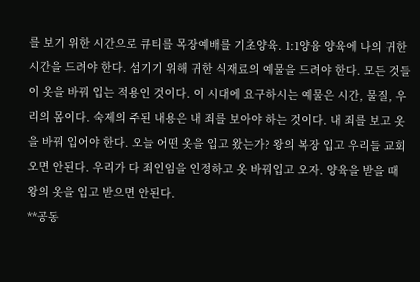를 보기 위한 시간으로 큐티를 목장예배를 기초양육. 1:1양융 양육에 나의 귀한 시간을 드려야 한다. 섬기기 위해 귀한 식재료의 예물을 드려야 한다. 모든 것들이 옷을 바꿔 입는 적용인 것이다. 이 시대에 요구하시는 예물은 시간, 물질, 우리의 몸이다. 숙제의 주된 내용은 내 죄를 보아야 하는 것이다. 내 죄를 보고 옷을 바꿔 입어야 한다. 오늘 어떤 옷을 입고 왔는가? 왕의 복장 입고 우리들 교회 오면 안된다. 우리가 다 죄인임을 인정하고 옷 바꿔입고 오자. 양육을 받을 때 왕의 옷을 입고 받으면 안된다.
**공동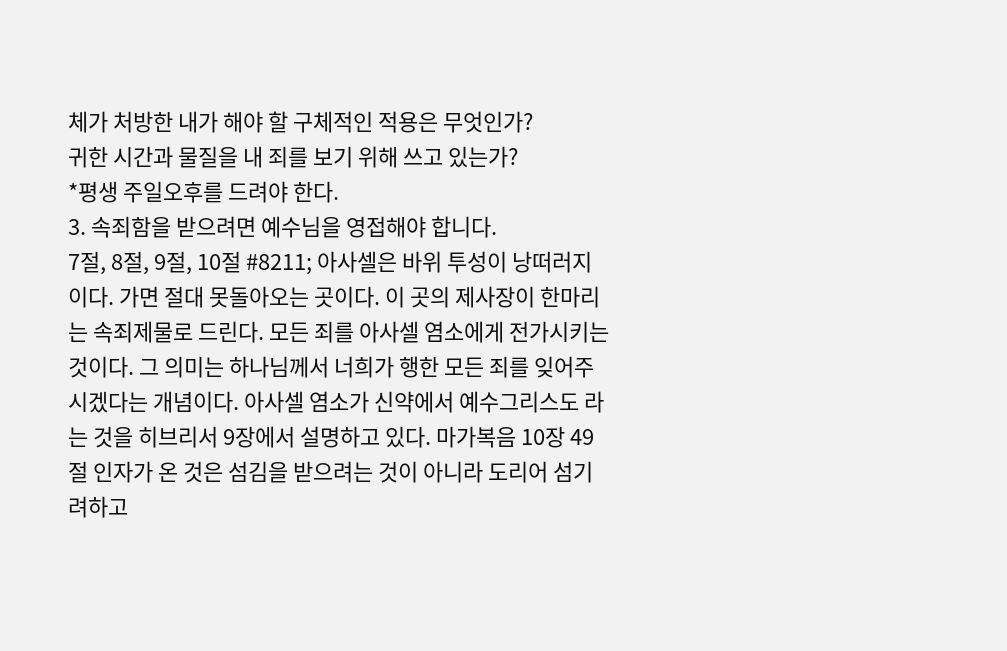체가 처방한 내가 해야 할 구체적인 적용은 무엇인가?
귀한 시간과 물질을 내 죄를 보기 위해 쓰고 있는가?
*평생 주일오후를 드려야 한다.
3. 속죄함을 받으려면 예수님을 영접해야 합니다.
7절, 8절, 9절, 10절 #8211; 아사셀은 바위 투성이 낭떠러지이다. 가면 절대 못돌아오는 곳이다. 이 곳의 제사장이 한마리는 속죄제물로 드린다. 모든 죄를 아사셀 염소에게 전가시키는 것이다. 그 의미는 하나님께서 너희가 행한 모든 죄를 잊어주시겠다는 개념이다. 아사셀 염소가 신약에서 예수그리스도 라는 것을 히브리서 9장에서 설명하고 있다. 마가복음 10장 49절 인자가 온 것은 섬김을 받으려는 것이 아니라 도리어 섬기려하고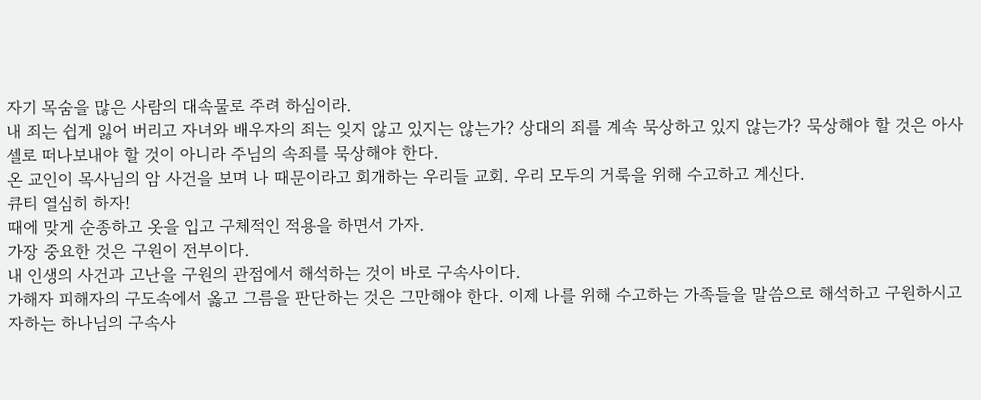자기 목숨을 많은 사람의 대속물로 주려 하심이라.
내 죄는 쉽게 잃어 버리고 자녀와 배우자의 죄는 잊지 않고 있지는 않는가? 상대의 죄를 계속 묵상하고 있지 않는가? 묵상해야 할 것은 아사셀로 떠나보내야 할 것이 아니라 주님의 속죄를 묵상해야 한다.
온 교인이 목사님의 암 사건을 보며 나 때문이라고 회개하는 우리들 교회. 우리 모두의 거룩을 위해 수고하고 계신다.
큐티 열심히 하자!
때에 맞게 순종하고 옷을 입고 구체적인 적용을 하면서 가자.
가장 중요한 것은 구원이 전부이다.
내 인생의 사건과 고난을 구원의 관점에서 해석하는 것이 바로 구속사이다.
가해자 피해자의 구도속에서 옳고 그름을 판단하는 것은 그만해야 한다. 이제 나를 위해 수고하는 가족들을 말씀으로 해석하고 구원하시고자하는 하나님의 구속사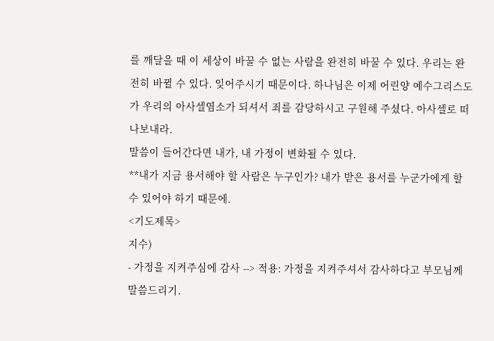를 깨달을 때 이 세상이 바꿀 수 없는 사람을 완전히 바꿀 수 있다. 우리는 완전히 바뀔 수 있다. 잊어주시기 때문이다. 하나님은 이제 어린양 예수그리스도가 우리의 아사셀염소가 되셔서 죄를 감당하시고 구원해 주셨다. 아사셀로 떠나보내라.
말씀이 들어간다면 내가, 내 가정이 변화될 수 있다.
**내가 지금 용서해야 할 사람은 누구인가? 내가 받은 용서를 누군가에게 할 수 있어야 하기 때문에.
<기도제목>
지수)
- 가정을 지켜주심에 감사 --> 적용: 가정을 지켜주셔서 감사하다고 부모님께 말씀드리기.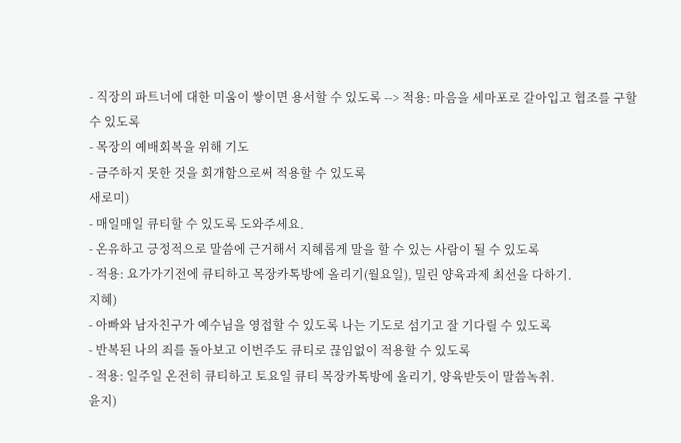- 직장의 파트너에 대한 미움이 쌓이면 용서할 수 있도록 --> 적용: 마음을 세마포로 갈아입고 협조를 구할 수 있도록
- 목장의 예배회복을 위해 기도
- 금주하지 못한 것을 회개함으로써 적용할 수 있도록
새로미)
- 매일매일 큐티할 수 있도록 도와주세요.
- 온유하고 긍정적으로 말씀에 근거해서 지혜롭게 말을 할 수 있는 사람이 될 수 있도록
- 적용: 요가가기전에 큐티하고 목장카톡방에 올리기(월요일), 밀린 양육과제 최선을 다하기.
지혜)
- 아빠와 남자친구가 예수님을 영접할 수 있도록 나는 기도로 섬기고 잘 기다릴 수 있도록
- 반복된 나의 죄를 돌아보고 이번주도 큐티로 끊임없이 적용할 수 있도록
- 적용: 일주일 온전히 큐티하고 토요일 큐티 목장카톡방에 올리기, 양육받듯이 말씀녹취.
윤지)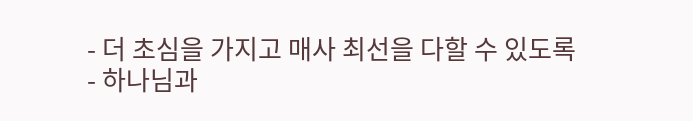- 더 초심을 가지고 매사 최선을 다할 수 있도록
- 하나님과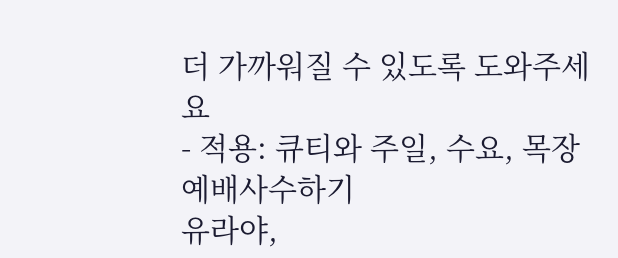더 가까워질 수 있도록 도와주세요
- 적용: 큐티와 주일, 수요, 목장 예배사수하기
유라야,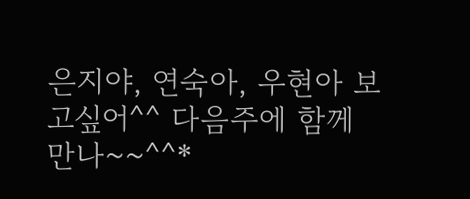은지야, 연숙아, 우현아 보고싶어^^ 다음주에 함께만나~~^^*